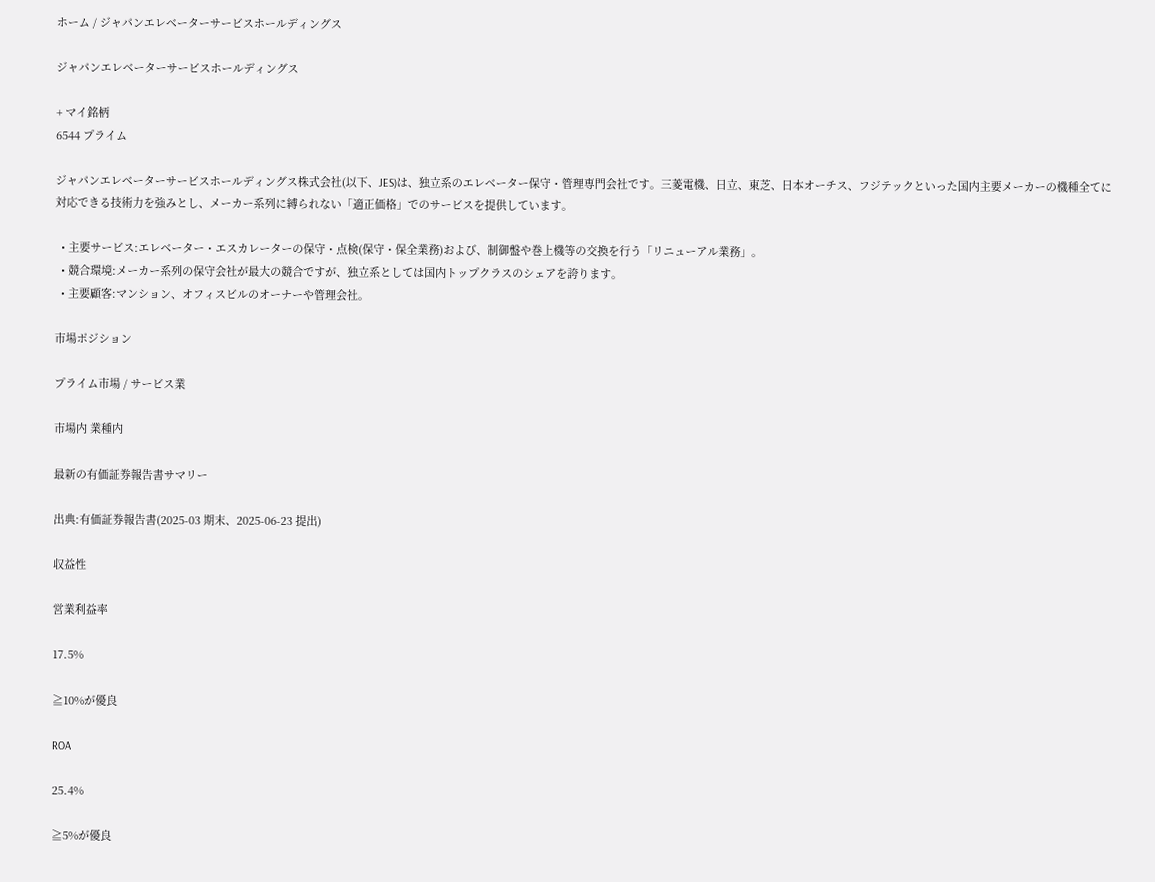ホーム / ジャパンエレベーターサービスホールディングス

ジャパンエレベーターサービスホールディングス

+ マイ銘柄
6544 プライム

ジャパンエレベーターサービスホールディングス株式会社(以下、JES)は、独立系のエレベーター保守・管理専門会社です。三菱電機、日立、東芝、日本オーチス、フジテックといった国内主要メーカーの機種全てに対応できる技術力を強みとし、メーカー系列に縛られない「適正価格」でのサービスを提供しています。

  • 主要サービス:エレベーター・エスカレーターの保守・点検(保守・保全業務)および、制御盤や巻上機等の交換を行う「リニューアル業務」。
  • 競合環境:メーカー系列の保守会社が最大の競合ですが、独立系としては国内トップクラスのシェアを誇ります。
  • 主要顧客:マンション、オフィスビルのオーナーや管理会社。

市場ポジション

プライム市場 / サービス業

市場内 業種内

最新の有価証券報告書サマリー

出典:有価証券報告書(2025-03 期末、2025-06-23 提出)

収益性

営業利益率

17.5%

≧10%が優良

ROA

25.4%

≧5%が優良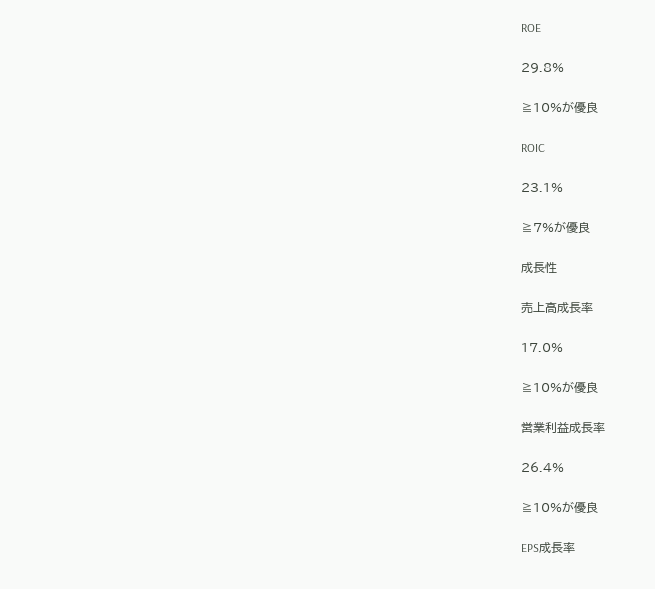ROE

29.8%

≧10%が優良

ROIC

23.1%

≧7%が優良

成長性

売上高成長率

17.0%

≧10%が優良

営業利益成長率

26.4%

≧10%が優良

EPS成長率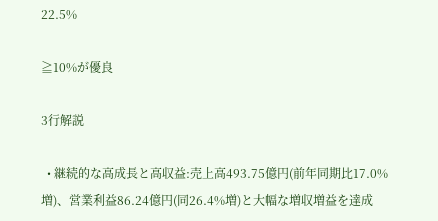22.5%

≧10%が優良

3行解説

  • 継続的な高成長と高収益:売上高493.75億円(前年同期比17.0%増)、営業利益86.24億円(同26.4%増)と大幅な増収増益を達成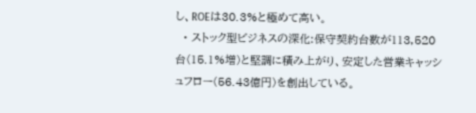し、ROEは30.3%と極めて高い。
  • ストック型ビジネスの深化:保守契約台数が113,520台(15.1%増)と堅調に積み上がり、安定した営業キャッシュフロー(56.43億円)を創出している。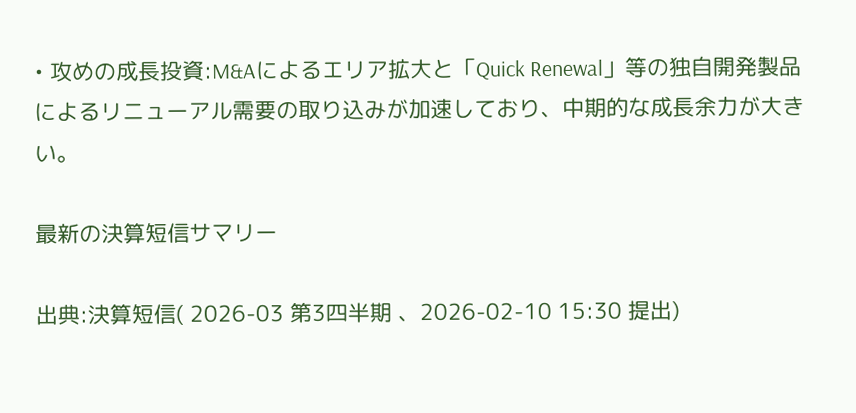• 攻めの成長投資:M&Aによるエリア拡大と「Quick Renewal」等の独自開発製品によるリニューアル需要の取り込みが加速しており、中期的な成長余力が大きい。

最新の決算短信サマリー

出典:決算短信( 2026-03 第3四半期 、2026-02-10 15:30 提出)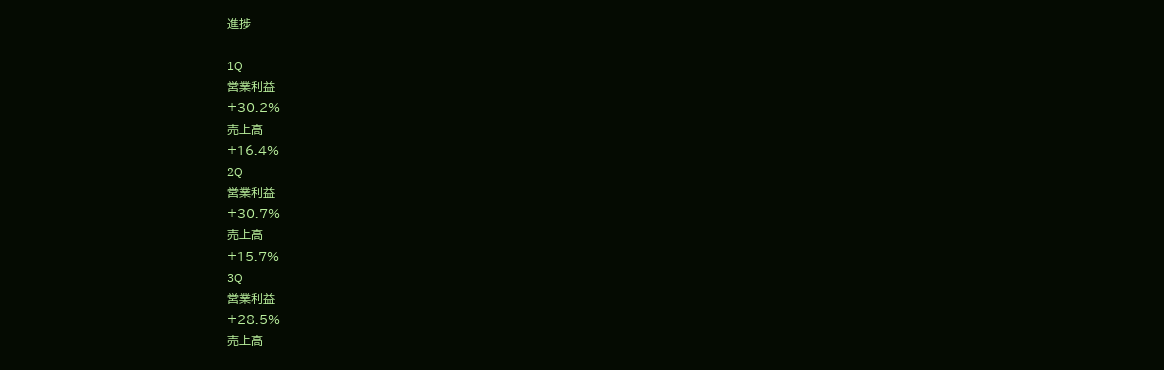進捗

1Q
営業利益
+30.2%
売上高
+16.4%
2Q
営業利益
+30.7%
売上高
+15.7%
3Q
営業利益
+28.5%
売上高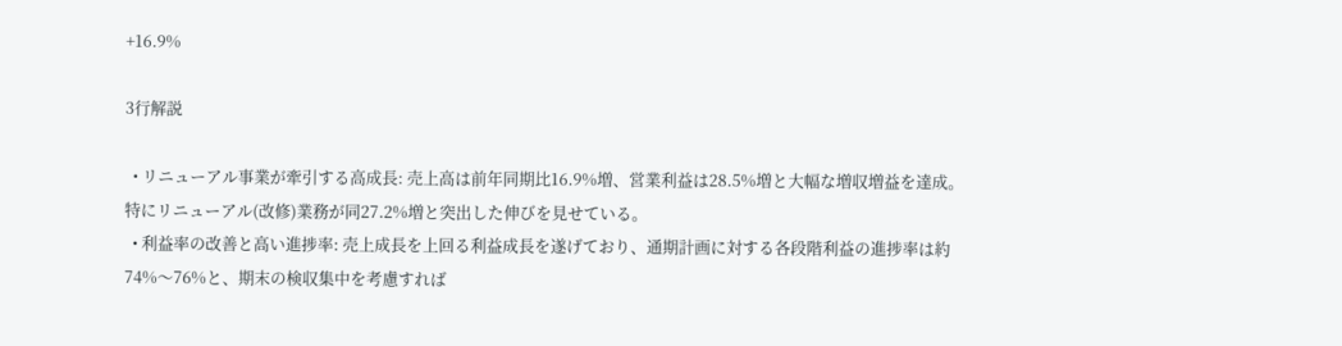+16.9%

3行解説

  • リニューアル事業が牽引する高成長: 売上高は前年同期比16.9%増、営業利益は28.5%増と大幅な増収増益を達成。特にリニューアル(改修)業務が同27.2%増と突出した伸びを見せている。
  • 利益率の改善と高い進捗率: 売上成長を上回る利益成長を遂げており、通期計画に対する各段階利益の進捗率は約74%〜76%と、期末の検収集中を考慮すれば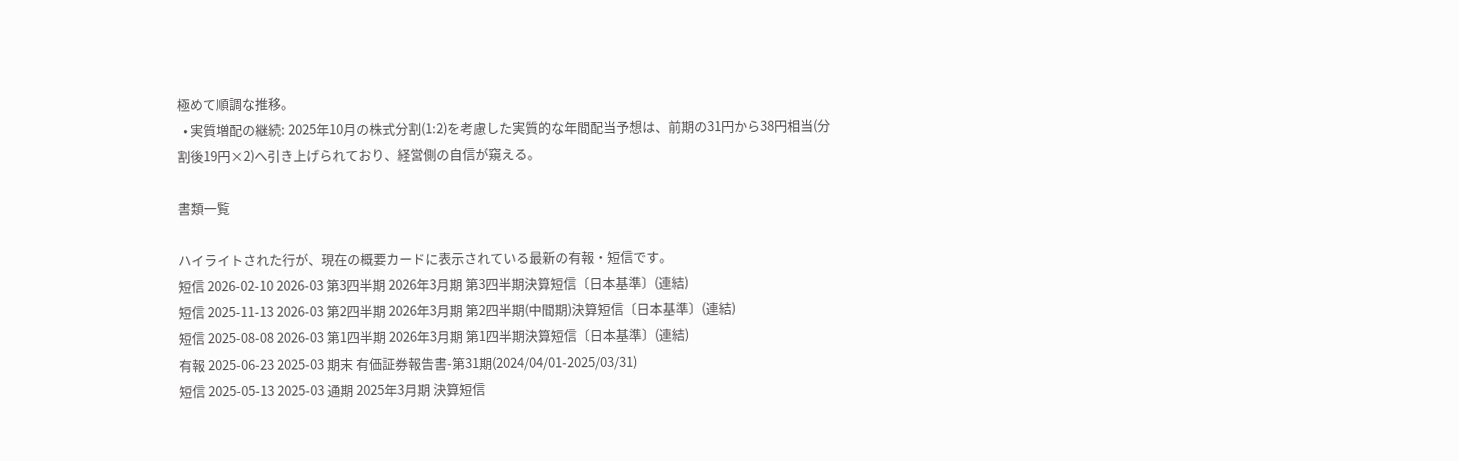極めて順調な推移。
  • 実質増配の継続: 2025年10月の株式分割(1:2)を考慮した実質的な年間配当予想は、前期の31円から38円相当(分割後19円×2)へ引き上げられており、経営側の自信が窺える。

書類一覧

ハイライトされた行が、現在の概要カードに表示されている最新の有報・短信です。
短信 2026-02-10 2026-03 第3四半期 2026年3月期 第3四半期決算短信〔日本基準〕(連結)
短信 2025-11-13 2026-03 第2四半期 2026年3月期 第2四半期(中間期)決算短信〔日本基準〕(連結)
短信 2025-08-08 2026-03 第1四半期 2026年3月期 第1四半期決算短信〔日本基準〕(連結)
有報 2025-06-23 2025-03 期末 有価証券報告書-第31期(2024/04/01-2025/03/31)
短信 2025-05-13 2025-03 通期 2025年3月期 決算短信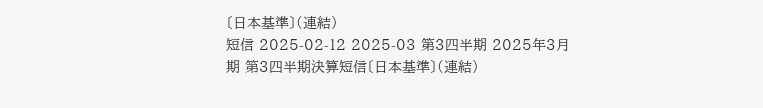〔日本基準〕(連結)
短信 2025-02-12 2025-03 第3四半期 2025年3月期 第3四半期決算短信〔日本基準〕(連結)